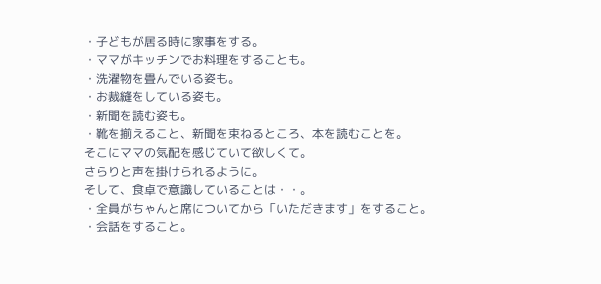・子どもが居る時に家事をする。
・ママがキッチンでお料理をすることも。
・洗濯物を畳んでいる姿も。
・お裁縫をしている姿も。
・新聞を読む姿も。
・靴を揃えること、新聞を束ねるところ、本を読むことを。
そこにママの気配を感じていて欲しくて。
さらりと声を掛けられるように。
そして、食卓で意識していることは・・。
・全員がちゃんと席についてから「いただきます」をすること。
・会話をすること。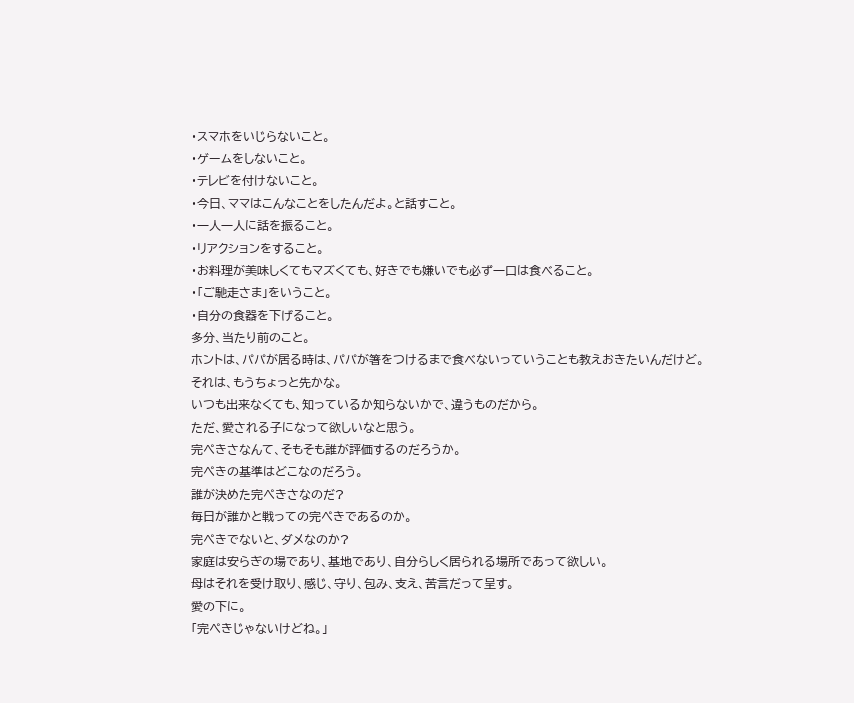・スマホをいじらないこと。
・ゲームをしないこと。
・テレビを付けないこと。
・今日、ママはこんなことをしたんだよ。と話すこと。
・一人一人に話を振ること。
・リアクションをすること。
・お料理が美味しくてもマズくても、好きでも嫌いでも必ず一口は食べること。
・「ご馳走さま」をいうこと。
・自分の食器を下げること。
多分、当たり前のこと。
ホントは、パパが居る時は、パパが箸をつけるまで食べないっていうことも教えおきたいんだけど。
それは、もうちょっと先かな。
いつも出来なくても、知っているか知らないかで、違うものだから。
ただ、愛される子になって欲しいなと思う。
完ぺきさなんて、そもそも誰が評価するのだろうか。
完ぺきの基準はどこなのだろう。
誰が決めた完ぺきさなのだ?
毎日が誰かと戦っての完ぺきであるのか。
完ぺきでないと、ダメなのか?
家庭は安らぎの場であり、基地であり、自分らしく居られる場所であって欲しい。
母はそれを受け取り、感じ、守り、包み、支え、苦言だって呈す。
愛の下に。
「完ぺきじゃないけどね。」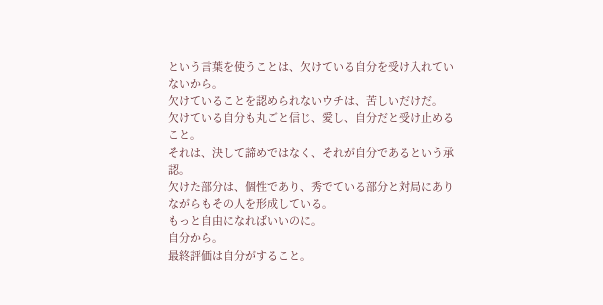という言葉を使うことは、欠けている自分を受け入れていないから。
欠けていることを認められないウチは、苦しいだけだ。
欠けている自分も丸ごと信じ、愛し、自分だと受け止めること。
それは、決して諦めではなく、それが自分であるという承認。
欠けた部分は、個性であり、秀でている部分と対局にありながらもその人を形成している。
もっと自由になればいいのに。
自分から。
最終評価は自分がすること。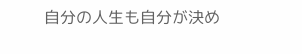自分の人生も自分が決め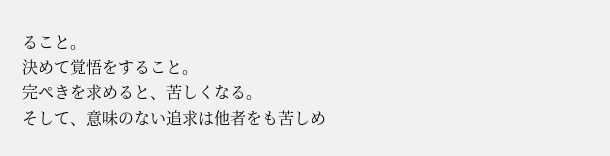ること。
決めて覚悟をすること。
完ぺきを求めると、苦しくなる。
そして、意味のない追求は他者をも苦しめ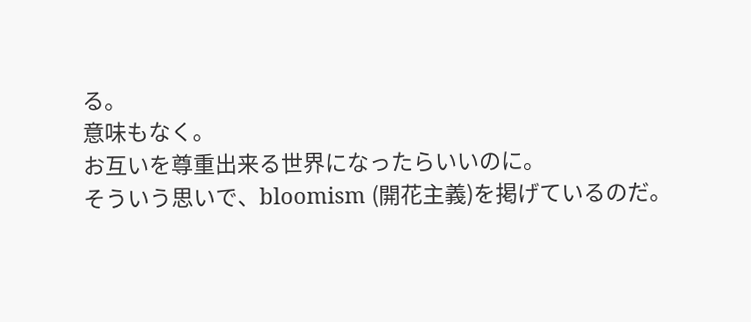る。
意味もなく。
お互いを尊重出来る世界になったらいいのに。
そういう思いで、bloomism (開花主義)を掲げているのだ。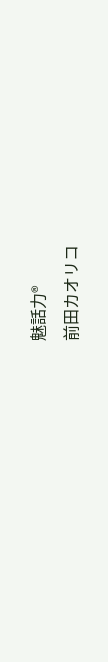魅話力®
前田カオリコ